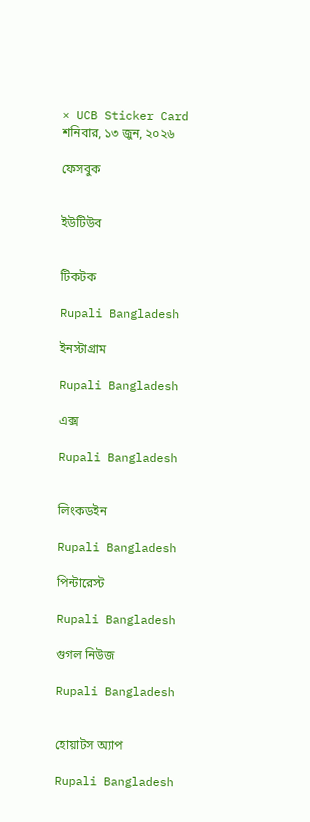× UCB Sticker Card
শনিবার, ১৩ জুন, ২০২৬

ফেসবুক


ইউটিউব


টিকটক

Rupali Bangladesh

ইনস্টাগ্রাম

Rupali Bangladesh

এক্স

Rupali Bangladesh


লিংকডইন

Rupali Bangladesh

পিন্টারেস্ট

Rupali Bangladesh

গুগল নিউজ

Rupali Bangladesh


হোয়াটস অ্যাপ

Rupali Bangladesh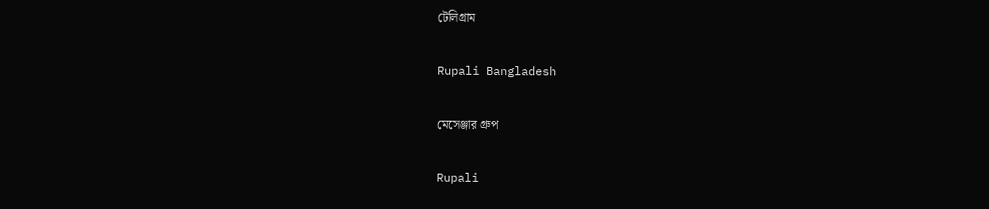টেলিগ্রাম

Rupali Bangladesh

মেসেঞ্জার গ্রুপ

Rupali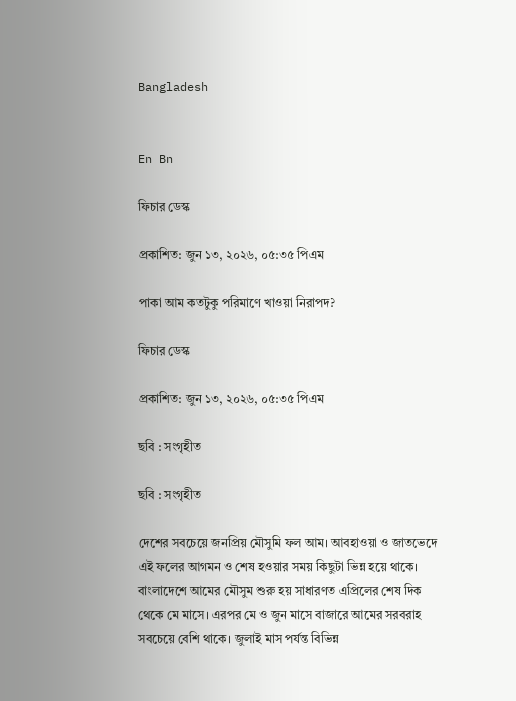Bangladesh


En Bn

ফিচার ডেস্ক

প্রকাশিত: জুন ১৩, ২০২৬, ০৫:৩৫ পিএম

পাকা আম কতটুকু পরিমাণে খাওয়া নিরাপদ?

ফিচার ডেস্ক

প্রকাশিত: জুন ১৩, ২০২৬, ০৫:৩৫ পিএম

ছবি : সংগৃহীত

ছবি : সংগৃহীত

দেশের সবচেয়ে জনপ্রিয় মৌসুমি ফল আম। আবহাওয়া ও জাতভেদে এই ফলের আগমন ও শেষ হওয়ার সময় কিছুটা ভিন্ন হয়ে থাকে। বাংলাদেশে আমের মৌসুম শুরু হয় সাধারণত এপ্রিলের শেষ দিক থেকে মে মাসে। এরপর মে ও জুন মাসে বাজারে আমের সরবরাহ সবচেয়ে বেশি থাকে। জুলাই মাস পর্যন্ত বিভিন্ন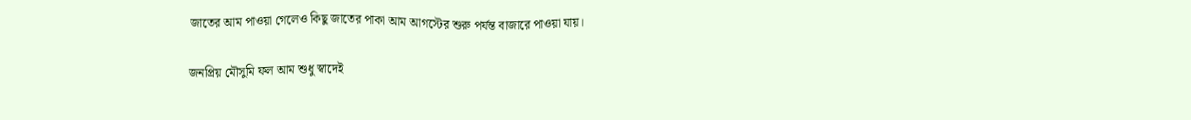জাতের আম পাওয়া গেলেও কিছু জাতের পাকা আম আগস্টের শুরু পর্যন্ত বাজারে পাওয়া যায়।

জনপ্রিয় মৌসুমি ফল আম শুধু স্বাদেই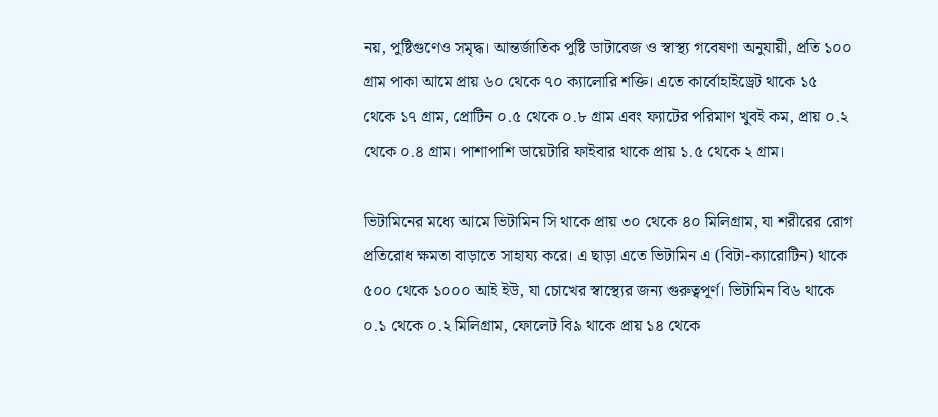নয়, পুষ্টিগুণেও সমৃদ্ধ। আন্তর্জাতিক পুষ্টি ডাটাবেজ ও স্বাস্থ্য গবেষণা অনুযায়ী, প্রতি ১০০ গ্রাম পাকা আমে প্রায় ৬০ থেকে ৭০ ক্যালোরি শক্তি। এতে কার্বোহাইড্রেট থাকে ১৫ থেকে ১৭ গ্রাম, প্রোটিন ০.৫ থেকে ০.৮ গ্রাম এবং ফ্যাটের পরিমাণ খুবই কম, প্রায় ০.২ থেকে ০.৪ গ্রাম। পাশাপাশি ডায়েটারি ফাইবার থাকে প্রায় ১.৫ থেকে ২ গ্রাম।

ভিটামিনের মধ্যে আমে ভিটামিন সি থাকে প্রায় ৩০ থেকে ৪০ মিলিগ্রাম, যা শরীরের রোগ প্রতিরোধ ক্ষমতা বাড়াতে সাহায্য করে। এ ছাড়া এতে ভিটামিন এ (বিটা-ক্যারোটিন) থাকে ৫০০ থেকে ১০০০ আই ইউ, যা চোখের স্বাস্থ্যের জন্য গুরুত্বপূর্ণ। ভিটামিন বি৬ থাকে ০.১ থেকে ০.২ মিলিগ্রাম, ফোলেট বি৯ থাকে প্রায় ১৪ থেকে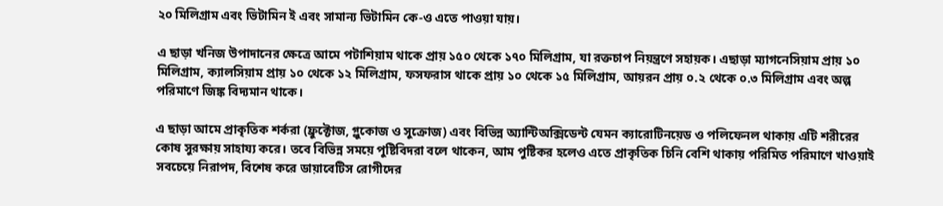২০ মিলিগ্রাম এবং ভিটামিন ই এবং সামান্য ভিটামিন কে-ও এতে পাওয়া যায়।

এ ছাড়া খনিজ উপাদানের ক্ষেত্রে আমে পটাশিয়াম থাকে প্রায় ১৫০ থেকে ১৭০ মিলিগ্রাম, যা রক্তচাপ নিয়ন্ত্রণে সহায়ক। এছাড়া ম্যাগনেসিয়াম প্রায় ১০ মিলিগ্রাম, ক্যালসিয়াম প্রায় ১০ থেকে ১২ মিলিগ্রাম, ফসফরাস থাকে প্রায় ১০ থেকে ১৫ মিলিগ্রাম, আয়রন প্রায় ০.২ থেকে ০.৩ মিলিগ্রাম এবং অল্প পরিমাণে জিঙ্ক বিদ্যমান থাকে।

এ ছাড়া আমে প্রাকৃতিক শর্করা (ফ্রুক্টোজ, গ্লুকোজ ও সুক্রোজ) এবং বিভিন্ন অ্যান্টিঅক্সিডেন্ট যেমন ক্যারোটিনয়েড ও পলিফেনল থাকায় এটি শরীরের কোষ সুরক্ষায় সাহায্য করে। তবে বিভিন্ন সময়ে পুষ্টিবিদরা বলে থাকেন, আম পুষ্টিকর হলেও এতে প্রাকৃতিক চিনি বেশি থাকায় পরিমিত পরিমাণে খাওয়াই সবচেয়ে নিরাপদ, বিশেষ করে ডায়াবেটিস রোগীদের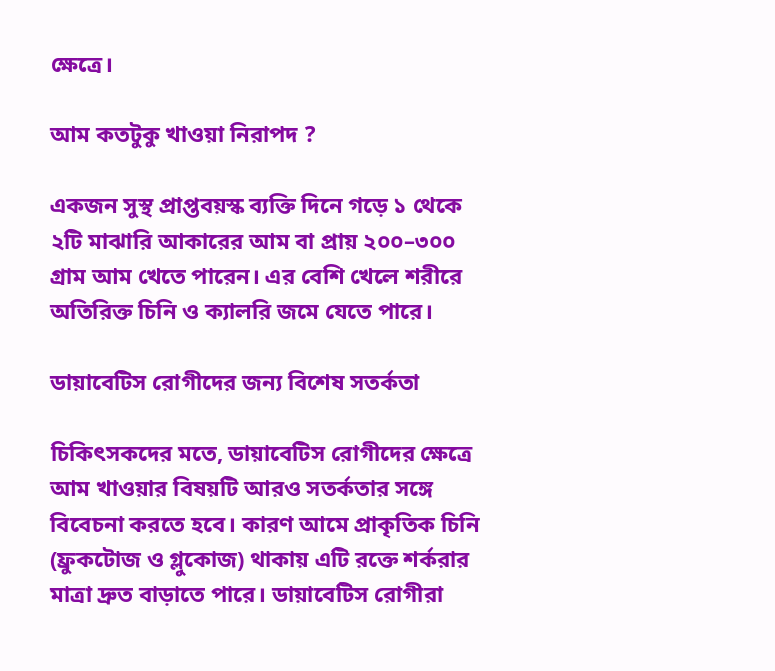ক্ষেত্রে।

আম কতটুকু খাওয়া নিরাপদ ?

একজন সুস্থ প্রাপ্তবয়স্ক ব্যক্তি দিনে গড়ে ১ থেকে ২টি মাঝারি আকারের আম বা প্রায় ২০০–৩০০ গ্রাম আম খেতে পারেন। এর বেশি খেলে শরীরে অতিরিক্ত চিনি ও ক্যালরি জমে যেতে পারে।

ডায়াবেটিস রোগীদের জন্য বিশেষ সতর্কতা

চিকিৎসকদের মতে, ডায়াবেটিস রোগীদের ক্ষেত্রে আম খাওয়ার বিষয়টি আরও সতর্কতার সঙ্গে বিবেচনা করতে হবে। কারণ আমে প্রাকৃতিক চিনি (ফ্রুকটোজ ও গ্লুকোজ) থাকায় এটি রক্তে শর্করার মাত্রা দ্রুত বাড়াতে পারে। ডায়াবেটিস রোগীরা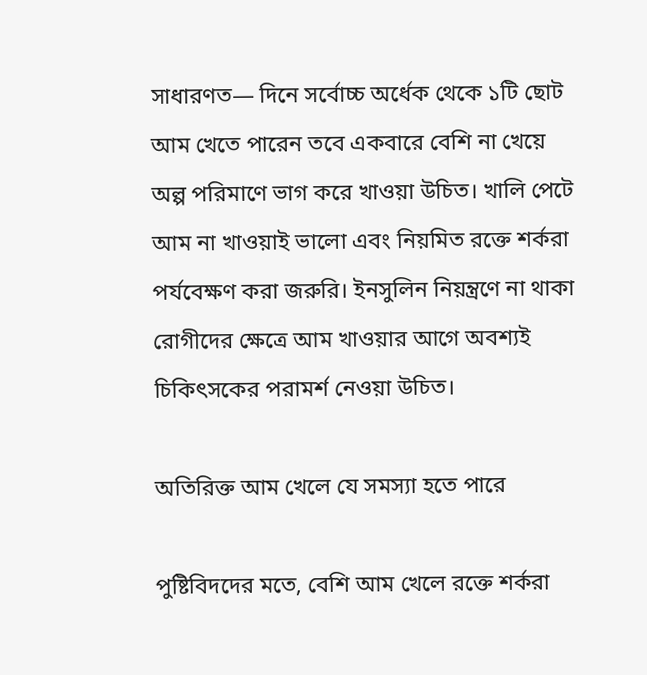সাধারণত— দিনে সর্বোচ্চ অর্ধেক থেকে ১টি ছোট আম খেতে পারেন তবে একবারে বেশি না খেয়ে অল্প পরিমাণে ভাগ করে খাওয়া উচিত। খালি পেটে আম না খাওয়াই ভালো এবং নিয়মিত রক্তে শর্করা পর্যবেক্ষণ করা জরুরি। ইনসুলিন নিয়ন্ত্রণে না থাকা রোগীদের ক্ষেত্রে আম খাওয়ার আগে অবশ্যই চিকিৎসকের পরামর্শ নেওয়া উচিত।

অতিরিক্ত আম খেলে যে সমস্যা হতে পারে

পুষ্টিবিদদের মতে, বেশি আম খেলে রক্তে শর্করা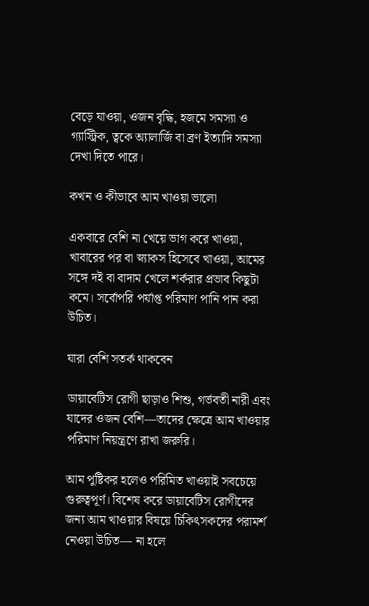বেড়ে যাওয়া, ওজন বৃদ্ধি, হজমে সমস্যা ও গ্যাস্ট্রিক, ত্বকে অ্যালার্জি বা ব্রণ ইত্যাদি সমস্যা দেখা দিতে পারে।

কখন ও কীভাবে আম খাওয়া ভালো

একবারে বেশি না খেয়ে ভাগ করে খাওয়া, খাবারের পর বা স্ন্যাকস হিসেবে খাওয়া, আমের সঙ্গে দই বা বাদাম খেলে শর্করার প্রভাব কিছুটা কমে। সর্বোপরি পর্যাপ্ত পরিমাণ পানি পান করা উচিত।

যারা বেশি সতর্ক থাকবেন

ডায়াবেটিস রোগী ছাড়াও শিশু, গর্ভবতী নারী এবং যাদের ওজন বেশি—তাদের ক্ষেত্রে আম খাওয়ার পরিমাণ নিয়ন্ত্রণে রাখা জরুরি।

আম পুষ্টিকর হলেও পরিমিত খাওয়াই সবচেয়ে গুরুত্বপূর্ণ। বিশেষ করে ডায়াবেটিস রোগীদের জন্য আম খাওয়ার বিষয়ে চিকিৎসকদের পরামর্শ নেওয়া উচিত— না হলে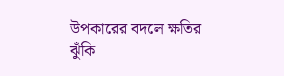উপকারের বদলে ক্ষতির ঝুঁকি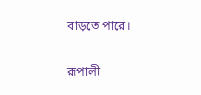বাড়তে পারে।

রূপালী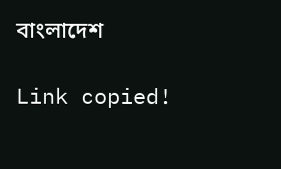বাংলাদেশ

Link copied!